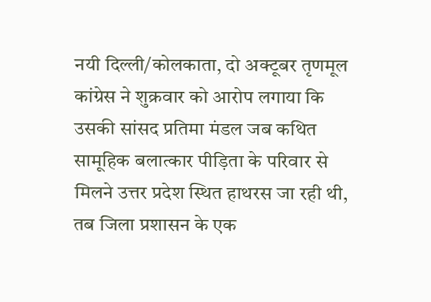नयी दिल्ली/कोलकाता, दो अक्टूबर तृणमूल कांग्रेस ने शुक्रवार को आरोप लगाया कि उसकी सांसद प्रतिमा मंडल जब कथित सामूहिक बलात्कार पीड़िता के परिवार से मिलने उत्तर प्रदेश स्थित हाथरस जा रही थी, तब जिला प्रशासन के एक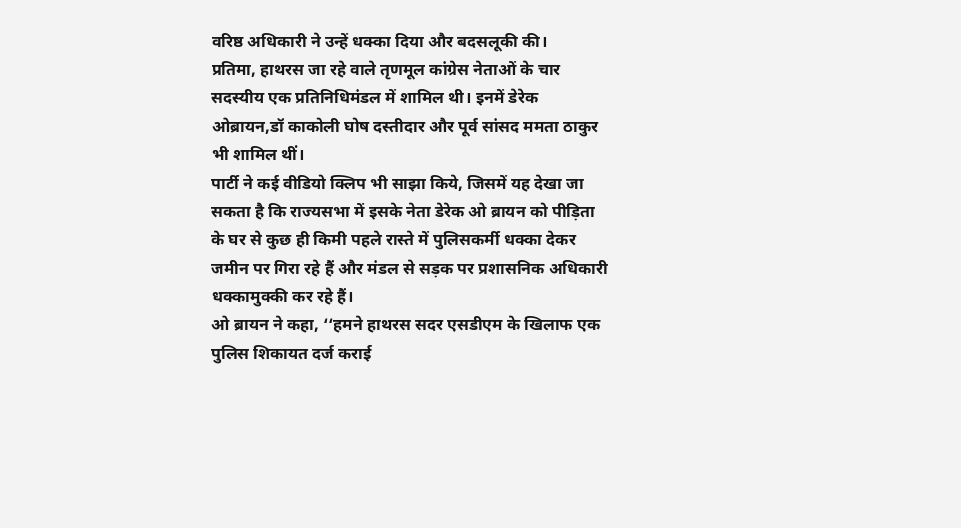वरिष्ठ अधिकारी ने उन्हें धक्का दिया और बदसलूकी की।
प्रतिमा, हाथरस जा रहे वाले तृणमूल कांग्रेस नेताओं के चार सदस्यीय एक प्रतिनिधिमंडल में शामिल थी। इनमें डेरेक ओब्रायन,डॉ काकोली घोष दस्तीदार और पूर्व सांसद ममता ठाकुर भी शामिल थीं।
पार्टी ने कई वीडियो क्लिप भी साझा किये, जिसमें यह देखा जा सकता है कि राज्यसभा में इसके नेता डेरेक ओ ब्रायन को पीड़िता के घर से कुछ ही किमी पहले रास्ते में पुलिसकर्मी धक्का देकर जमीन पर गिरा रहे हैं और मंडल से सड़क पर प्रशासनिक अधिकारी धक्कामुक्की कर रहे हैं।
ओ ब्रायन ने कहा, ‘‘हमने हाथरस सदर एसडीएम के खिलाफ एक पुलिस शिकायत दर्ज कराई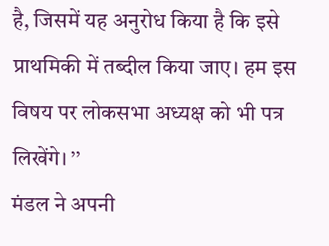है, जिसमें यह अनुरोध किया है कि इसे प्राथमिकी में तब्दील किया जाए। हम इस विषय पर लोकसभा अध्यक्ष को भी पत्र लिखेंगे। ’’
मंडल ने अपनी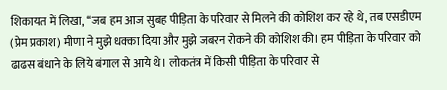शिकायत में लिखा, ‘‘जब हम आज सुबह पीड़िता के परिवार से मिलने की कोशिश कर रहे थे, तब एसडीएम (प्रेम प्रकाश) मीणा ने मुझे धक्का दिया और मुझे जबरन रोकने की कोशिश की। हम पीड़िता के परिवार को ढाढस बंधाने के लिये बंगाल से आये थे। लोकतंत्र में किसी पीड़िता के परिवार से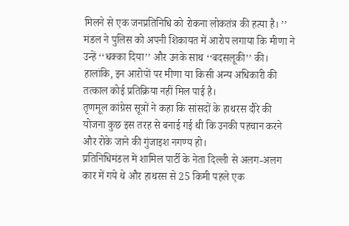मिलने से एक जनप्रतिनिधि को रोकना लोकतंत्र की हत्या है। ’’
मंडल ने पुलिस को अपनी शिकायत में आरोप लगाया कि मीणा ने उन्हें ‘‘धक्का दिया’’ और उनके साथ ‘‘बदसलूकी’’ की।
हालांकि, इन आरोपों पर मीणा या किसी अन्य अधिकारी की तत्काल कोई प्रतिक्रिया नहीं मिल पाई है।
तृणमूल कांग्रेस सूत्रों ने कहा कि सांसदों के हाथरस दौरे की योजना कुछ इस तरह से बनाई गई थी कि उनकी पहचान करने और रोके जाने की गुंजाइश नगण्य हो।
प्रतिनिधिमंडल में शामिल पार्टी के नेता दिल्ली से अलग-अलग कार में गये थे और हाथरस से 25 किमी पहले एक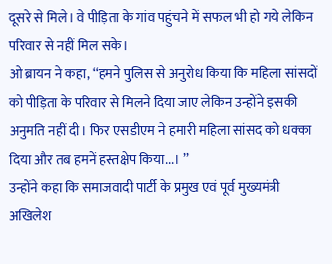दूसरे से मिले। वे पीड़िता के गांव पहुंचने में सफल भी हो गये लेकिन परिवार से नहीं मिल सके।
ओ ब्रायन ने कहा, ‘‘हमने पुलिस से अनुरोध किया कि महिला सांसदों को पीड़िता के परिवार से मिलने दिया जाए लेकिन उन्होंने इसकी अनुमति नहीं दी। फिर एसडीएम ने हमारी महिला सांसद को धक्का दिया और तब हमनें हस्तक्षेप किया...। ’’
उन्होंने कहा कि समाजवादी पार्टी के प्रमुख एवं पूर्व मुख्यमंत्री अखिलेश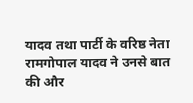यादव तथा पार्टी के वरिष्ठ नेता रामगोपाल यादव ने उनसे बात की और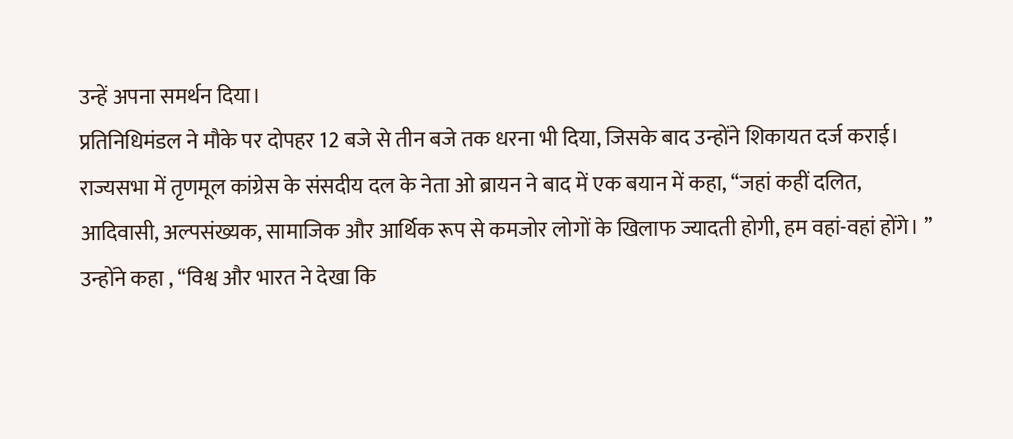उन्हें अपना समर्थन दिया।
प्रतिनिधिमंडल ने मौके पर दोपहर 12 बजे से तीन बजे तक धरना भी दिया, जिसके बाद उन्होंने शिकायत दर्ज कराई।
राज्यसभा में तृणमूल कांग्रेस के संसदीय दल के नेता ओ ब्रायन ने बाद में एक बयान में कहा, ‘‘जहां कहीं दलित, आदिवासी, अल्पसंख्यक, सामाजिक और आर्थिक रूप से कमजोर लोगों के खिलाफ ज्यादती होगी, हम वहां-वहां होंगे। ’’
उन्होंने कहा , ‘‘विश्व और भारत ने देखा कि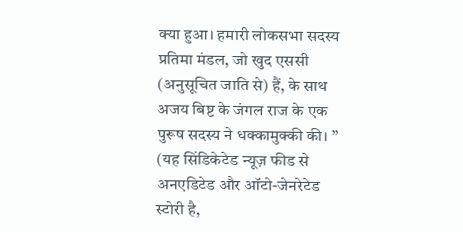क्या हुआ। हमारी लोकसभा सदस्य प्रतिमा मंडल, जो खुद एससी (अनुसूचित जाति से) हैं, के साथ अजय बिष्ट के जंगल राज के एक पुरूष सदस्य ने धक्कामुक्की की। ’’
(यह सिंडिकेटेड न्यूज़ फीड से अनएडिटेड और ऑटो-जेनरेटेड स्टोरी है,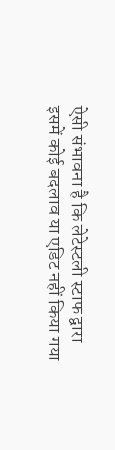ऐसी संभावना है कि लेटेस्टली स्टाफ द्वारा इसमें कोई बदलाव या एडिट नहीं किया गया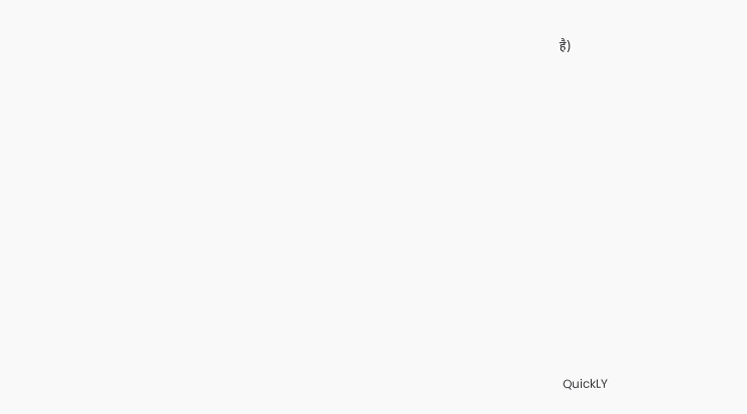है)













QuickLY